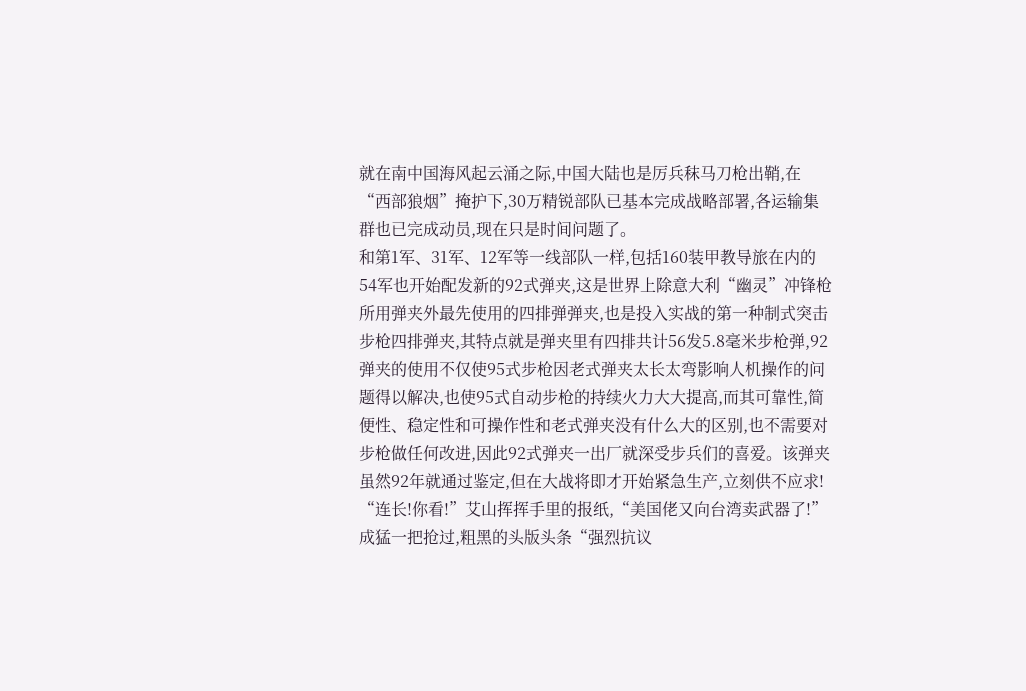就在南中国海风起云涌之际,中国大陆也是厉兵秣马刀枪出鞘,在“西部狼烟”掩护下,30万精锐部队已基本完成战略部署,各运输集群也已完成动员,现在只是时间问题了。
和第1军、31军、12军等一线部队一样,包括160装甲教导旅在内的54军也开始配发新的92式弹夹,这是世界上除意大利“幽灵”冲锋枪所用弹夹外最先使用的四排弹弹夹,也是投入实战的第一种制式突击步枪四排弹夹,其特点就是弹夹里有四排共计56发5.8毫米步枪弹,92弹夹的使用不仅使95式步枪因老式弹夹太长太弯影响人机操作的问题得以解决,也使95式自动步枪的持续火力大大提高,而其可靠性,简便性、稳定性和可操作性和老式弹夹没有什么大的区别,也不需要对步枪做任何改进,因此92式弹夹一出厂就深受步兵们的喜爱。该弹夹虽然92年就通过鉴定,但在大战将即才开始紧急生产,立刻供不应求!
“连长!你看!”艾山挥挥手里的报纸,“美国佬又向台湾卖武器了!”
成猛一把抢过,粗黑的头版头条“强烈抗议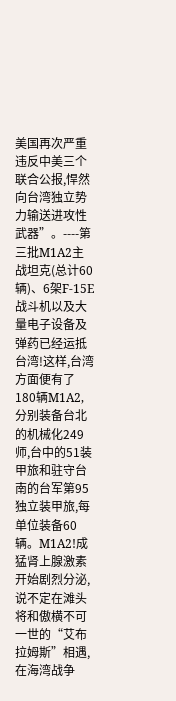美国再次严重违反中美三个联合公报,悍然向台湾独立势力输送进攻性武器”。----第三批M1A2主战坦克(总计60辆)、6架F-15E战斗机以及大量电子设备及弹药已经运抵台湾!这样,台湾方面便有了180辆M1A2,分别装备台北的机械化249师,台中的51装甲旅和驻守台南的台军第95独立装甲旅,每单位装备60辆。M1A2!成猛肾上腺激素开始剧烈分泌,说不定在滩头将和傲横不可一世的“艾布拉姆斯”相遇,在海湾战争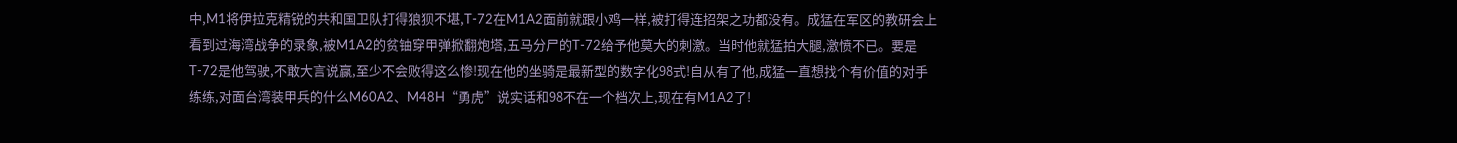中,M1将伊拉克精锐的共和国卫队打得狼狈不堪,T-72在M1A2面前就跟小鸡一样,被打得连招架之功都没有。成猛在军区的教研会上看到过海湾战争的录象,被M1A2的贫铀穿甲弹掀翻炮塔,五马分尸的T-72给予他莫大的刺激。当时他就猛拍大腿,激愤不已。要是T-72是他驾驶,不敢大言说赢,至少不会败得这么惨!现在他的坐骑是最新型的数字化98式!自从有了他,成猛一直想找个有价值的对手练练,对面台湾装甲兵的什么M60A2、M48H“勇虎”说实话和98不在一个档次上,现在有M1A2了!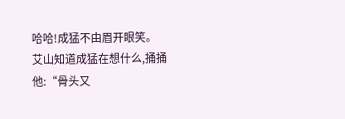哈哈!成猛不由眉开眼笑。
艾山知道成猛在想什么,捅捅他:“骨头又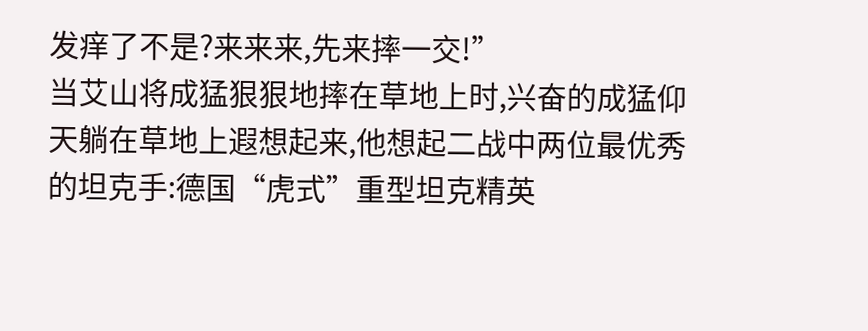发痒了不是?来来来,先来摔一交!”
当艾山将成猛狠狠地摔在草地上时,兴奋的成猛仰天躺在草地上遐想起来,他想起二战中两位最优秀的坦克手:德国“虎式”重型坦克精英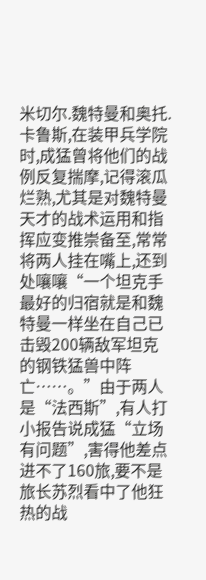米切尔.魏特曼和奥托.卡鲁斯,在装甲兵学院时,成猛曾将他们的战例反复揣摩,记得滚瓜烂熟,尤其是对魏特曼天才的战术运用和指挥应变推崇备至,常常将两人挂在嘴上,还到处嚷嚷“一个坦克手最好的归宿就是和魏特曼一样坐在自己已击毁200辆敌军坦克的钢铁猛兽中阵亡……。”由于两人是“法西斯”,有人打小报告说成猛“立场有问题”,害得他差点进不了160旅,要不是旅长苏烈看中了他狂热的战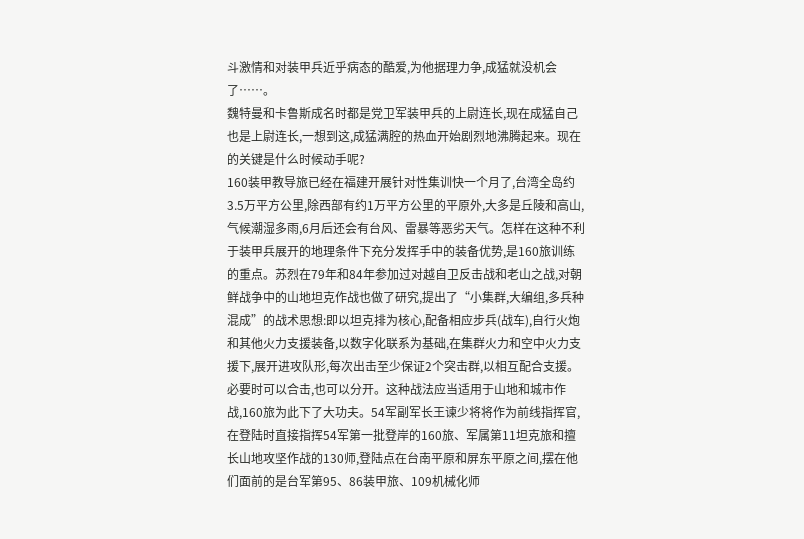斗激情和对装甲兵近乎病态的酷爱,为他据理力争,成猛就没机会了……。
魏特曼和卡鲁斯成名时都是党卫军装甲兵的上尉连长,现在成猛自己也是上尉连长,一想到这,成猛满腔的热血开始剧烈地沸腾起来。现在的关键是什么时候动手呢?
160装甲教导旅已经在福建开展针对性集训快一个月了,台湾全岛约3.5万平方公里,除西部有约1万平方公里的平原外,大多是丘陵和高山,气候潮湿多雨,6月后还会有台风、雷暴等恶劣天气。怎样在这种不利于装甲兵展开的地理条件下充分发挥手中的装备优势,是160旅训练的重点。苏烈在79年和84年参加过对越自卫反击战和老山之战,对朝鲜战争中的山地坦克作战也做了研究,提出了“小集群,大编组,多兵种混成”的战术思想:即以坦克排为核心,配备相应步兵(战车),自行火炮和其他火力支援装备,以数字化联系为基础,在集群火力和空中火力支援下,展开进攻队形,每次出击至少保证2个突击群,以相互配合支援。必要时可以合击,也可以分开。这种战法应当适用于山地和城市作战,160旅为此下了大功夫。54军副军长王谏少将将作为前线指挥官,在登陆时直接指挥54军第一批登岸的160旅、军属第11坦克旅和擅长山地攻坚作战的130师,登陆点在台南平原和屏东平原之间,摆在他们面前的是台军第95、86装甲旅、109机械化师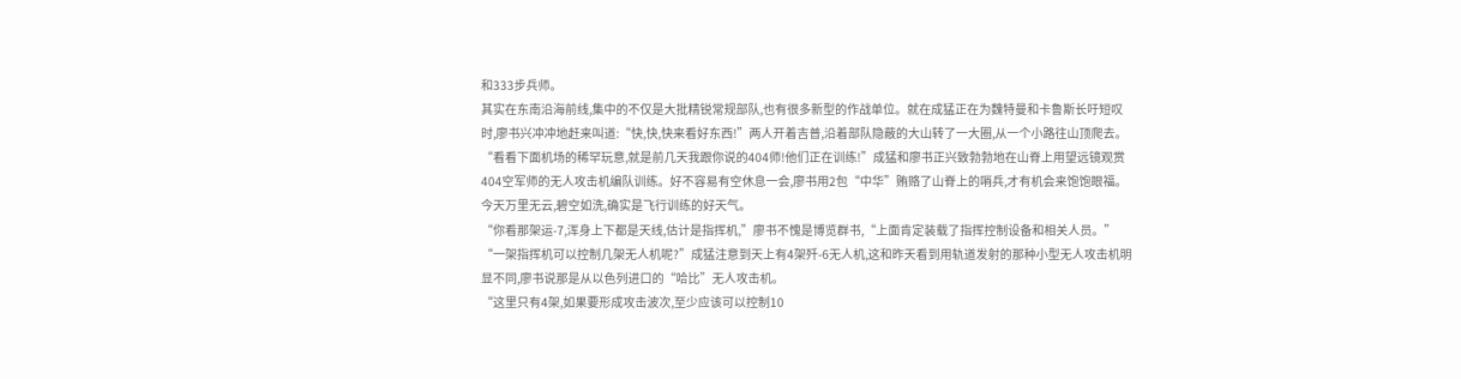和333步兵师。
其实在东南沿海前线,集中的不仅是大批精锐常规部队,也有很多新型的作战单位。就在成猛正在为魏特曼和卡鲁斯长吁短叹时,廖书兴冲冲地赶来叫道:“快,快,快来看好东西!”两人开着吉普,沿着部队隐蔽的大山转了一大圈,从一个小路往山顶爬去。
“看看下面机场的稀罕玩意,就是前几天我跟你说的404师!他们正在训练!”成猛和廖书正兴致勃勃地在山脊上用望远镜观赏404空军师的无人攻击机编队训练。好不容易有空休息一会,廖书用2包“中华”贿赂了山脊上的哨兵,才有机会来饱饱眼福。今天万里无云,碧空如洗,确实是飞行训练的好天气。
“你看那架运-7,浑身上下都是天线,估计是指挥机,”廖书不愧是博览群书,“上面肯定装载了指挥控制设备和相关人员。”
“一架指挥机可以控制几架无人机呢?”成猛注意到天上有4架歼-6无人机,这和昨天看到用轨道发射的那种小型无人攻击机明显不同,廖书说那是从以色列进口的“哈比”无人攻击机。
“这里只有4架,如果要形成攻击波次,至少应该可以控制10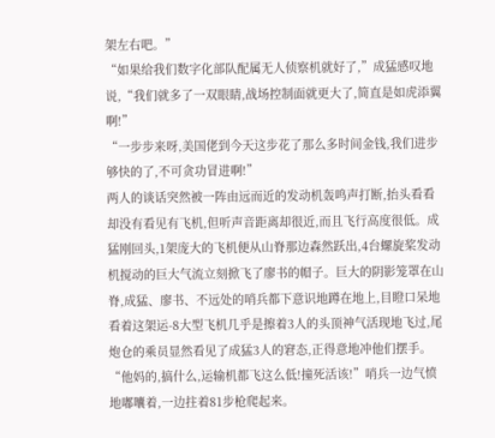架左右吧。”
“如果给我们数字化部队配属无人侦察机就好了,”成猛感叹地说,“我们就多了一双眼睛,战场控制面就更大了,简直是如虎添翼啊!”
“一步步来呀,美国佬到今天这步花了那么多时间金钱,我们进步够快的了,不可贪功冒进啊!”
两人的谈话突然被一阵由远而近的发动机轰鸣声打断,抬头看看却没有看见有飞机,但听声音距离却很近,而且飞行高度很低。成猛刚回头,1架庞大的飞机便从山脊那边森然跃出,4台螺旋桨发动机搅动的巨大气流立刻掀飞了廖书的帽子。巨大的阴影笼罩在山脊,成猛、廖书、不远处的哨兵都下意识地蹲在地上,目瞪口呆地看着这架运-8大型飞机几乎是擦着3人的头顶神气活现地飞过,尾炮仓的乘员显然看见了成猛3人的窘态,正得意地冲他们摆手。
“他妈的,搞什么,运输机都飞这么低!撞死活该!”哨兵一边气愤地嘟囔着,一边拄着81步枪爬起来。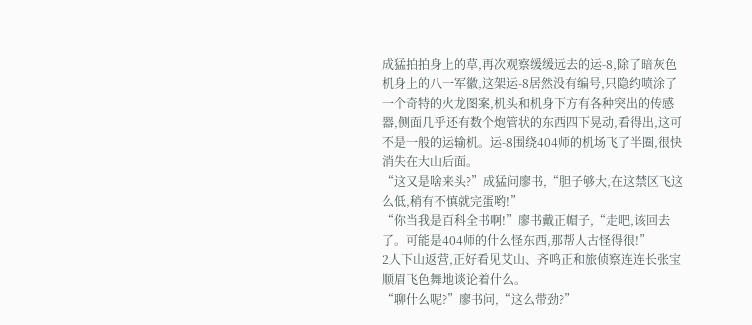成猛拍拍身上的草,再次观察缓缓远去的运-8,除了暗灰色机身上的八一军徽,这架运-8居然没有编号,只隐约喷涂了一个奇特的火龙图案,机头和机身下方有各种突出的传感器,侧面几乎还有数个炮管状的东西四下晃动,看得出,这可不是一般的运输机。运-8围绕404师的机场飞了半圈,很快消失在大山后面。
“这又是啥来头?”成猛问廖书,“胆子够大,在这禁区飞这么低,稍有不慎就完蛋哟!”
“你当我是百科全书啊!”廖书戴正帽子,“走吧,该回去了。可能是404师的什么怪东西,那帮人古怪得很!”
2人下山返营,正好看见艾山、齐鸣正和旅侦察连连长张宝顺眉飞色舞地谈论着什么。
“聊什么呢?”廖书问,“这么带劲?”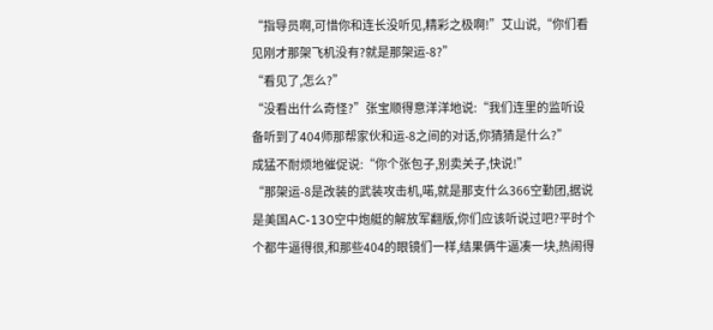“指导员啊,可惜你和连长没听见,精彩之极啊!”艾山说,“你们看见刚才那架飞机没有?就是那架运-8?”
“看见了,怎么?”
“没看出什么奇怪?”张宝顺得意洋洋地说:“我们连里的监听设备听到了404师那帮家伙和运-8之间的对话,你猜猜是什么?”
成猛不耐烦地催促说:“你个张包子,别卖关子,快说!”
“那架运-8是改装的武装攻击机,喏,就是那支什么366空勤团,据说是美国AC-130空中炮艇的解放军翻版,你们应该听说过吧?平时个个都牛逼得很,和那些404的眼镜们一样,结果俩牛逼凑一块,热闹得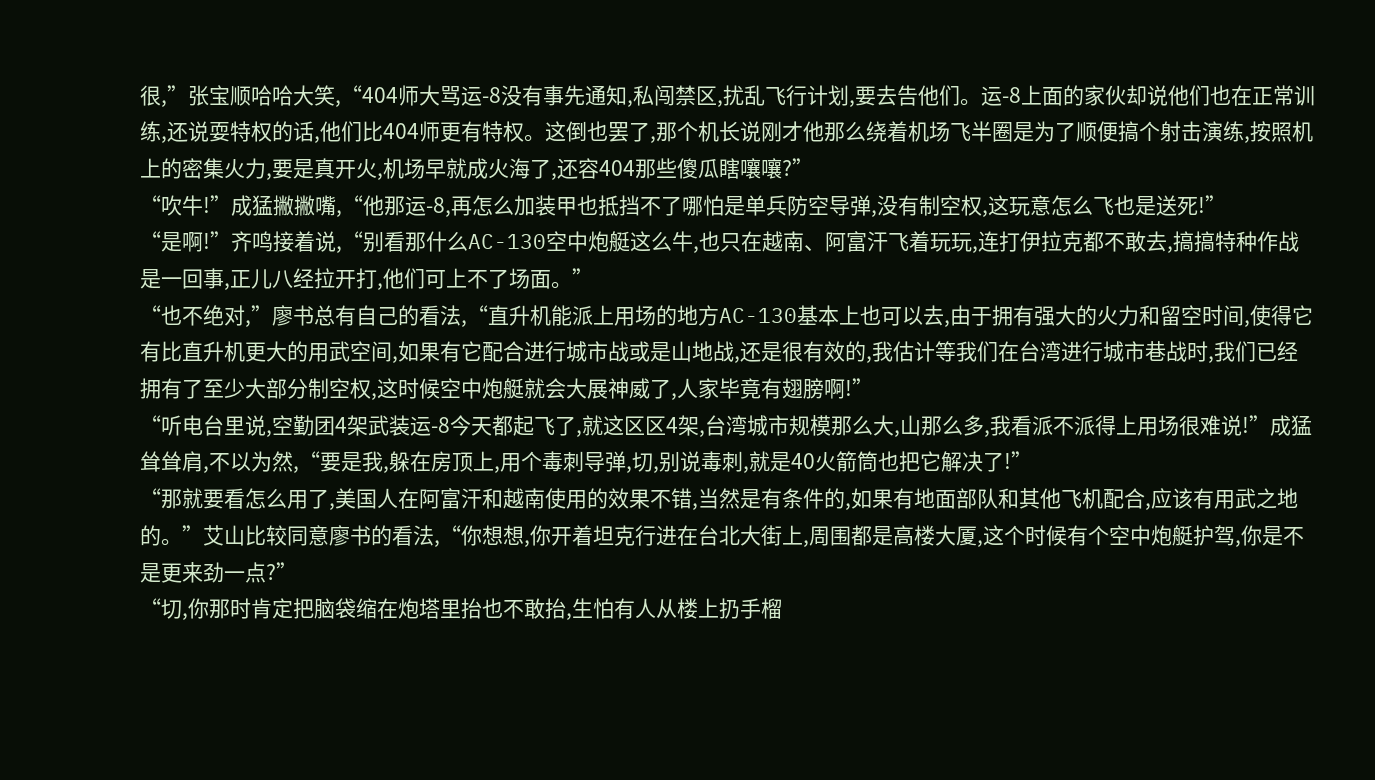很,”张宝顺哈哈大笑,“404师大骂运-8没有事先通知,私闯禁区,扰乱飞行计划,要去告他们。运-8上面的家伙却说他们也在正常训练,还说耍特权的话,他们比404师更有特权。这倒也罢了,那个机长说刚才他那么绕着机场飞半圈是为了顺便搞个射击演练,按照机上的密集火力,要是真开火,机场早就成火海了,还容404那些傻瓜瞎嚷嚷?”
“吹牛!”成猛撇撇嘴,“他那运-8,再怎么加装甲也抵挡不了哪怕是单兵防空导弹,没有制空权,这玩意怎么飞也是送死!”
“是啊!”齐鸣接着说,“别看那什么AC-130空中炮艇这么牛,也只在越南、阿富汗飞着玩玩,连打伊拉克都不敢去,搞搞特种作战是一回事,正儿八经拉开打,他们可上不了场面。”
“也不绝对,”廖书总有自己的看法,“直升机能派上用场的地方AC-130基本上也可以去,由于拥有强大的火力和留空时间,使得它有比直升机更大的用武空间,如果有它配合进行城市战或是山地战,还是很有效的,我估计等我们在台湾进行城市巷战时,我们已经拥有了至少大部分制空权,这时候空中炮艇就会大展神威了,人家毕竟有翅膀啊!”
“听电台里说,空勤团4架武装运-8今天都起飞了,就这区区4架,台湾城市规模那么大,山那么多,我看派不派得上用场很难说!”成猛耸耸肩,不以为然,“要是我,躲在房顶上,用个毒刺导弹,切,别说毒刺,就是40火箭筒也把它解决了!”
“那就要看怎么用了,美国人在阿富汗和越南使用的效果不错,当然是有条件的,如果有地面部队和其他飞机配合,应该有用武之地的。”艾山比较同意廖书的看法,“你想想,你开着坦克行进在台北大街上,周围都是高楼大厦,这个时候有个空中炮艇护驾,你是不是更来劲一点?”
“切,你那时肯定把脑袋缩在炮塔里抬也不敢抬,生怕有人从楼上扔手榴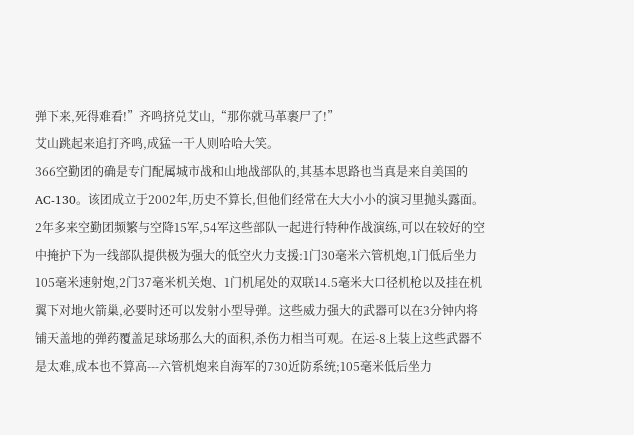弹下来,死得难看!”齐鸣挤兑艾山,“那你就马革裹尸了!”
艾山跳起来追打齐鸣,成猛一干人则哈哈大笑。
366空勤团的确是专门配属城市战和山地战部队的,其基本思路也当真是来自美国的AC-130。该团成立于2002年,历史不算长,但他们经常在大大小小的演习里抛头露面。2年多来空勤团频繁与空降15军,54军这些部队一起进行特种作战演练,可以在较好的空中掩护下为一线部队提供极为强大的低空火力支援:1门30毫米六管机炮,1门低后坐力105毫米速射炮,2门37毫米机关炮、1门机尾处的双联14.5毫米大口径机枪以及挂在机翼下对地火箭巢,必要时还可以发射小型导弹。这些威力强大的武器可以在3分钟内将铺天盖地的弹药覆盖足球场那么大的面积,杀伤力相当可观。在运-8上装上这些武器不是太难,成本也不算高---六管机炮来自海军的730近防系统;105毫米低后坐力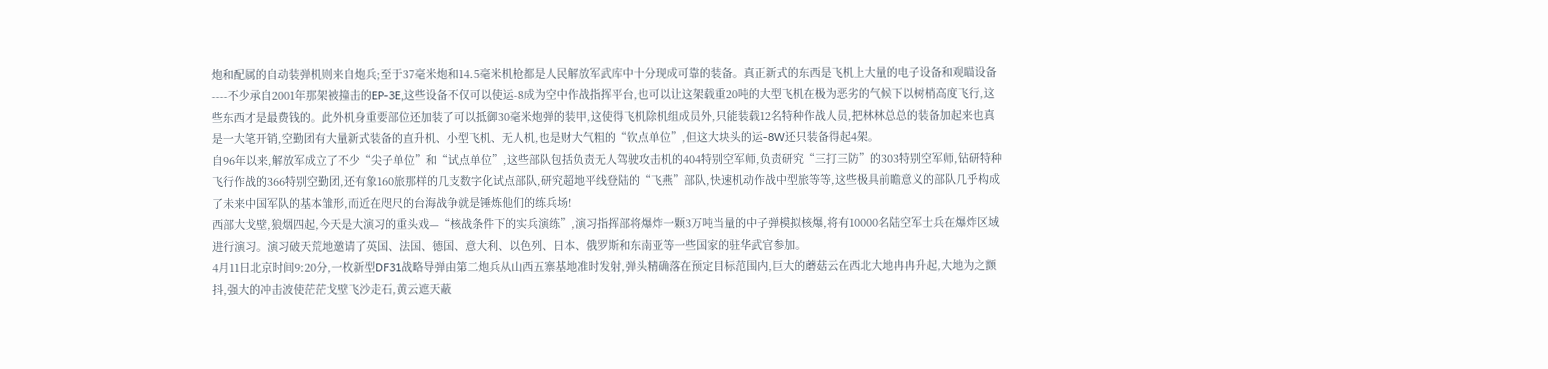炮和配属的自动装弹机则来自炮兵;至于37毫米炮和14.5毫米机枪都是人民解放军武库中十分现成可靠的装备。真正新式的东西是飞机上大量的电子设备和观瞄设备----不少承自2001年那架被撞击的EP-3E,这些设备不仅可以使运-8成为空中作战指挥平台,也可以让这架载重20吨的大型飞机在极为恶劣的气候下以树梢高度飞行,这些东西才是最费钱的。此外机身重要部位还加装了可以抵御30毫米炮弹的装甲,这使得飞机除机组成员外,只能装载12名特种作战人员,把林林总总的装备加起来也真是一大笔开销,空勤团有大量新式装备的直升机、小型飞机、无人机,也是财大气粗的“钦点单位”,但这大块头的运-8W还只装备得起4架。
自96年以来,解放军成立了不少“尖子单位”和“试点单位”,这些部队包括负责无人驾驶攻击机的404特别空军师,负责研究“三打三防”的303特别空军师,钻研特种飞行作战的366特别空勤团,还有象160旅那样的几支数字化试点部队,研究超地平线登陆的“飞燕”部队,快速机动作战中型旅等等,这些极具前瞻意义的部队几乎构成了未来中国军队的基本雏形,而近在咫尺的台海战争就是锤炼他们的练兵场!
西部大戈壁,狼烟四起,今天是大演习的重头戏—“核战条件下的实兵演练”,演习指挥部将爆炸一颗3万吨当量的中子弹模拟核爆,将有10000名陆空军士兵在爆炸区域进行演习。演习破天荒地邀请了英国、法国、德国、意大利、以色列、日本、俄罗斯和东南亚等一些国家的驻华武官参加。
4月11日北京时间9:20分,一枚新型DF31战略导弹由第二炮兵从山西五寨基地准时发射,弹头精确落在预定目标范围内,巨大的蘑菇云在西北大地冉冉升起,大地为之颤抖,强大的冲击波使茫茫戈壁飞沙走石,黄云遮天蔽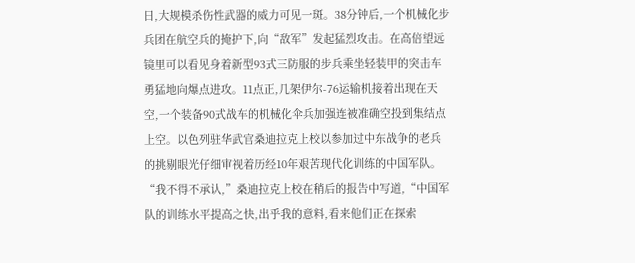日,大规模杀伤性武器的威力可见一斑。38分钟后,一个机械化步兵团在航空兵的掩护下,向“敌军”发起猛烈攻击。在高倍望远镜里可以看见身着新型93式三防服的步兵乘坐轻装甲的突击车勇猛地向爆点进攻。11点正,几架伊尔-76运输机接着出现在天空,一个装备90式战车的机械化伞兵加强连被准确空投到集结点上空。以色列驻华武官桑迪拉克上校以参加过中东战争的老兵的挑剔眼光仔细审视着历经10年艰苦现代化训练的中国军队。
“我不得不承认,”桑迪拉克上校在稍后的报告中写道,“中国军队的训练水平提高之快,出乎我的意料,看来他们正在探索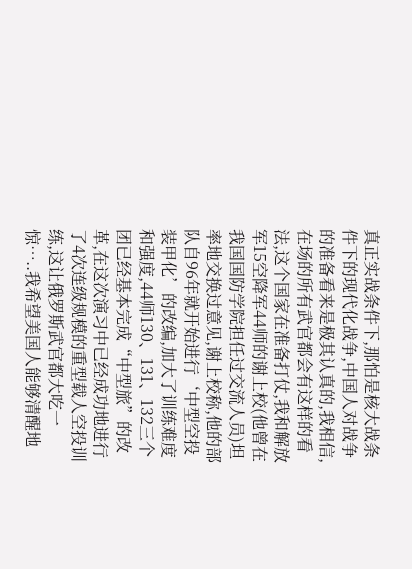真正实战条件下,那怕是核大战条件下的现代化战争,中国人对战争的准备看来是极其认真的,我相信,在场的所有武官都会有这样的看法,这个国家在准备打仗,我和解放军15空降军44师的谢上校(他曾在我国国防学院担任过交流人员)坦率地交换过意见,谢上校称,他的部队自96年就开始进行‘中型空投装甲化’的改编,加大了训练难度和强度,44师130、131、132三个团已经基本完成“中型旅”的改革,在这次演习中已经成功地进行了4次连级规模的重型载人空投训练,这让俄罗斯武官都大吃一惊…..我希望美国人能够清醒地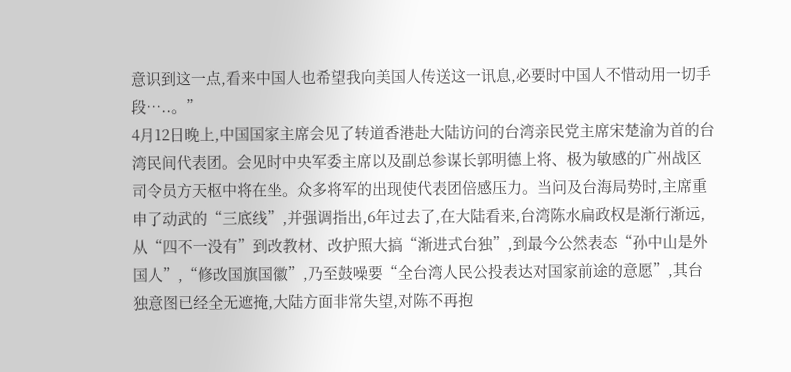意识到这一点,看来中国人也希望我向美国人传送这一讯息,必要时中国人不惜动用一切手段…..。”
4月12日晚上,中国国家主席会见了转道香港赴大陆访问的台湾亲民党主席宋楚渝为首的台湾民间代表团。会见时中央军委主席以及副总参谋长郭明德上将、极为敏感的广州战区司令员方天枢中将在坐。众多将军的出现使代表团倍感压力。当问及台海局势时,主席重申了动武的“三底线”,并强调指出,6年过去了,在大陆看来,台湾陈水扁政权是渐行渐远,从“四不一没有”到改教材、改护照大搞“渐进式台独”,到最今公然表态“孙中山是外国人”,“修改国旗国徽”,乃至鼓噪要“全台湾人民公投表达对国家前途的意愿”,其台独意图已经全无遮掩,大陆方面非常失望,对陈不再抱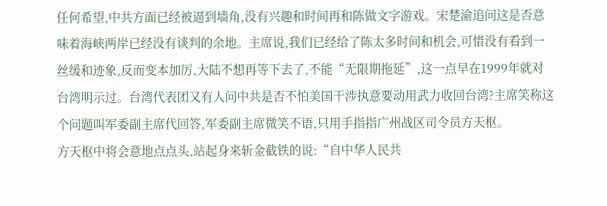任何希望,中共方面已经被逼到墙角,没有兴趣和时间再和陈做文字游戏。宋楚渝追问这是否意味着海峡两岸已经没有谈判的余地。主席说,我们已经给了陈太多时间和机会,可惜没有看到一丝缓和迹象,反而变本加厉,大陆不想再等下去了,不能“无限期拖延”,这一点早在1999年就对台湾明示过。台湾代表团又有人问中共是否不怕美国干涉执意要动用武力收回台湾?主席笑称这个问题叫军委副主席代回答,军委副主席微笑不语,只用手指指广州战区司令员方天枢。
方天枢中将会意地点点头,站起身来斩金截铁的说:“自中华人民共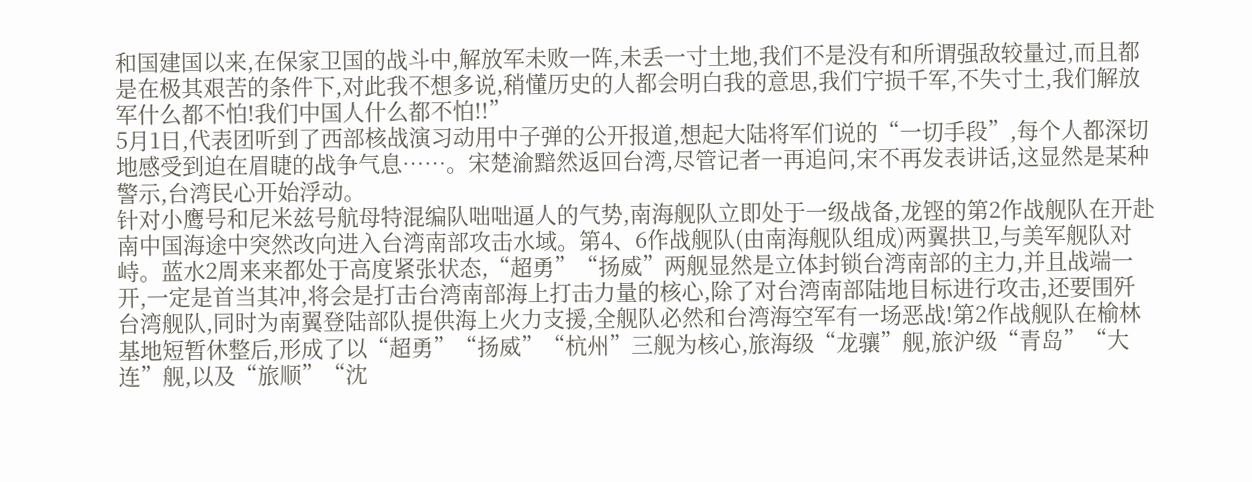和国建国以来,在保家卫国的战斗中,解放军未败一阵,未丢一寸土地,我们不是没有和所谓强敌较量过,而且都是在极其艰苦的条件下,对此我不想多说,稍懂历史的人都会明白我的意思,我们宁损千军,不失寸土,我们解放军什么都不怕!我们中国人什么都不怕!!”
5月1日,代表团听到了西部核战演习动用中子弹的公开报道,想起大陆将军们说的“一切手段”,每个人都深切地感受到迫在眉睫的战争气息……。宋楚渝黯然返回台湾,尽管记者一再追问,宋不再发表讲话,这显然是某种警示,台湾民心开始浮动。
针对小鹰号和尼米兹号航母特混编队咄咄逼人的气势,南海舰队立即处于一级战备,龙铿的第2作战舰队在开赴南中国海途中突然改向进入台湾南部攻击水域。第4、6作战舰队(由南海舰队组成)两翼拱卫,与美军舰队对峙。蓝水2周来来都处于高度紧张状态,“超勇”“扬威”两舰显然是立体封锁台湾南部的主力,并且战端一开,一定是首当其冲,将会是打击台湾南部海上打击力量的核心,除了对台湾南部陆地目标进行攻击,还要围歼台湾舰队,同时为南翼登陆部队提供海上火力支援,全舰队必然和台湾海空军有一场恶战!第2作战舰队在榆林基地短暂休整后,形成了以“超勇”“扬威”“杭州”三舰为核心,旅海级“龙骧”舰,旅沪级“青岛”“大连”舰,以及“旅顺”“沈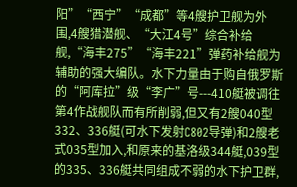阳”“西宁”“成都”等4艘护卫舰为外围,4艘猎潜舰、“大江4号”综合补给舰,“海丰275”“海丰221”弹药补给舰为辅助的强大编队。水下力量由于购自俄罗斯的“阿库拉”级“李广”号---410艇被调往第4作战舰队而有所削弱,但又有2艘040型332、336艇(可水下发射C802导弹)和2艘老式035型加入,和原来的基洛级344艇,039型的335、336艇共同组成不弱的水下护卫群,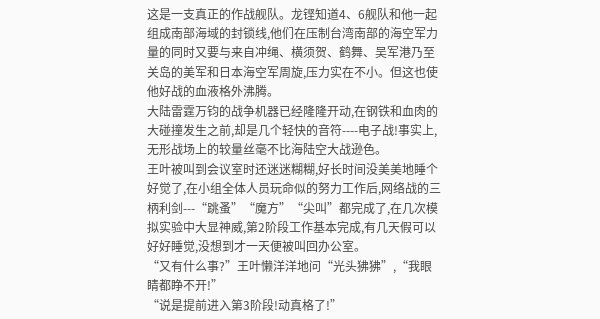这是一支真正的作战舰队。龙铿知道4、6舰队和他一起组成南部海域的封锁线,他们在压制台湾南部的海空军力量的同时又要与来自冲绳、横须贺、鹤舞、吴军港乃至关岛的美军和日本海空军周旋,压力实在不小。但这也使他好战的血液格外沸腾。
大陆雷霆万钧的战争机器已经隆隆开动,在钢铁和血肉的大碰撞发生之前,却是几个轻快的音符----电子战!事实上,无形战场上的较量丝毫不比海陆空大战逊色。
王叶被叫到会议室时还迷迷糊糊,好长时间没美美地睡个好觉了,在小组全体人员玩命似的努力工作后,网络战的三柄利剑---“跳蚤”“魔方”“尖叫”都完成了,在几次模拟实验中大显神威,第2阶段工作基本完成,有几天假可以好好睡觉,没想到才一天便被叫回办公室。
“又有什么事?”王叶懒洋洋地问“光头狒狒”,“我眼睛都睁不开!”
“说是提前进入第3阶段!动真格了!”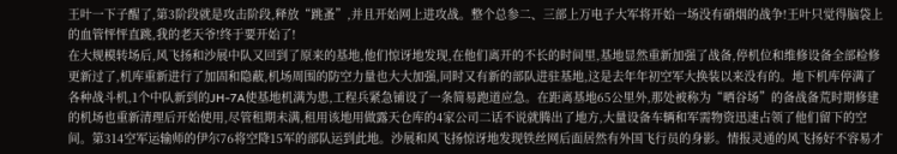王叶一下子醒了,第3阶段就是攻击阶段,释放“跳蚤”,并且开始网上进攻战。整个总参二、三部上万电子大军将开始一场没有硝烟的战争!王叶只觉得脑袋上的血管怦怦直跳,我的老天爷!终于要开始了!
在大规模转场后,风飞扬和沙展中队又回到了原来的基地,他们惊讶地发现,在他们离开的不长的时间里,基地显然重新加强了战备,停机位和维修设备全部检修更新过了,机库重新进行了加固和隐蔽,机场周围的防空力量也大大加强,同时又有新的部队进驻基地,这是去年年初空军大换装以来没有的。地下机库停满了各种战斗机,1个中队新到的JH-7A使基地机满为患,工程兵紧急铺设了一条简易跑道应急。在距离基地65公里外,那处被称为“晒谷场”的备战备荒时期修建的机场也重新清理后开始使用,尽管租期未满,租用该地用做露天仓库的4家公司二话不说就腾出了地方,大量设备车辆和军需物资迅速占领了他们留下的空间。第314空军运输师的伊尔76将空降15军的部队运到此地。沙展和风飞扬惊讶地发现铁丝网后面居然有外国飞行员的身影。情报灵通的风飞扬好不容易才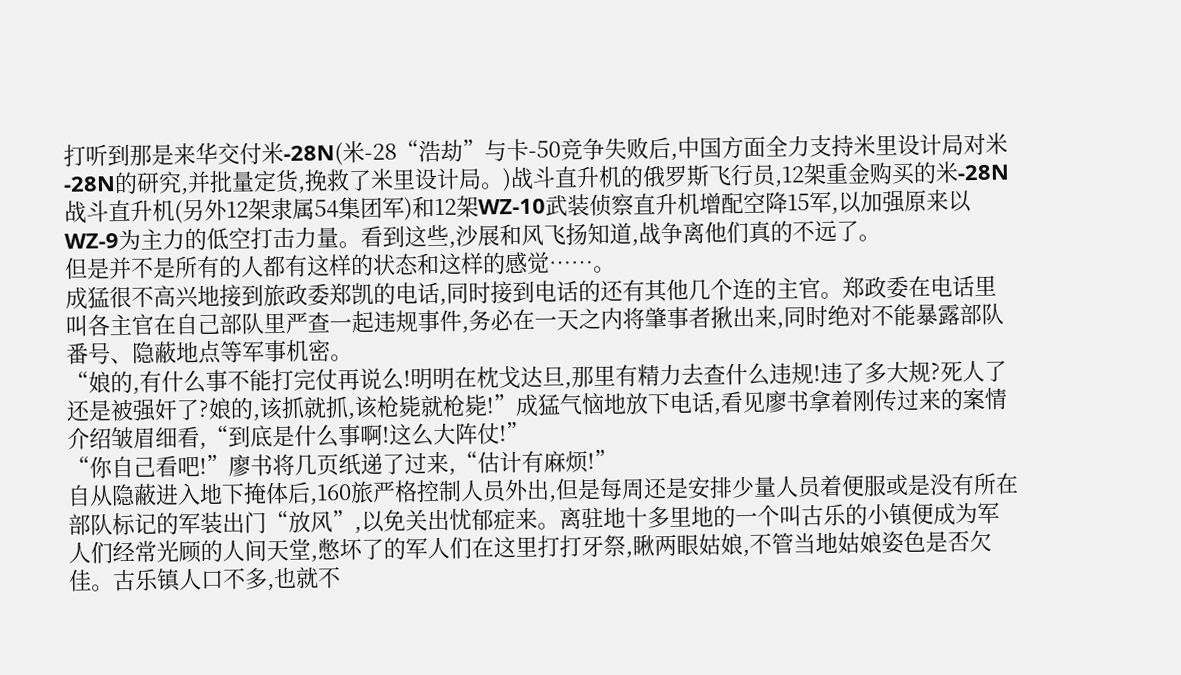打听到那是来华交付米-28N(米-28“浩劫”与卡-50竞争失败后,中国方面全力支持米里设计局对米-28N的研究,并批量定货,挽救了米里设计局。)战斗直升机的俄罗斯飞行员,12架重金购买的米-28N战斗直升机(另外12架隶属54集团军)和12架WZ-10武装侦察直升机增配空降15军,以加强原来以WZ-9为主力的低空打击力量。看到这些,沙展和风飞扬知道,战争离他们真的不远了。
但是并不是所有的人都有这样的状态和这样的感觉……。
成猛很不高兴地接到旅政委郑凯的电话,同时接到电话的还有其他几个连的主官。郑政委在电话里叫各主官在自己部队里严查一起违规事件,务必在一天之内将肇事者揪出来,同时绝对不能暴露部队番号、隐蔽地点等军事机密。
“娘的,有什么事不能打完仗再说么!明明在枕戈达旦,那里有精力去查什么违规!违了多大规?死人了还是被强奸了?娘的,该抓就抓,该枪毙就枪毙!”成猛气恼地放下电话,看见廖书拿着刚传过来的案情介绍皱眉细看,“到底是什么事啊!这么大阵仗!”
“你自己看吧!”廖书将几页纸递了过来,“估计有麻烦!”
自从隐蔽进入地下掩体后,160旅严格控制人员外出,但是每周还是安排少量人员着便服或是没有所在部队标记的军装出门“放风”,以免关出忧郁症来。离驻地十多里地的一个叫古乐的小镇便成为军人们经常光顾的人间天堂,憋坏了的军人们在这里打打牙祭,瞅两眼姑娘,不管当地姑娘姿色是否欠佳。古乐镇人口不多,也就不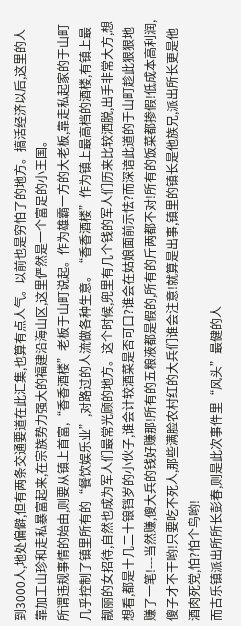到3000人,地处偏僻,但有两条交通要道在此汇集,也算有点人气。以前也是穷怕了的地方。搞活经济以后,这里的人靠加工山珍和走私暴富起来,在宗族势力强大的福建沿海山区,这里俨然是一个富足的小王国。
所谓违规事情的始由,则要从镇上首富,“香香酒楼”老板于山町说起。作为雄霸一方的大老板,靠走私起家的于山町几乎控制了镇里所有的“餐饮娱乐业”,对路过的人流做各种生意。“香香酒楼”作为镇上最高档的酒楼,有镇上最靓丽的女招待,自然也成为军人们最常光顾的地方。这个时候,兜里有几个钱的军人们历来比较洒脱,出手非常大方,想想看,都是十几二十锒铛岁的小伙子,谁会计较酒菜是否可口?谁会在姑娘面前示怯?而深谙此道的于山町趁此狠狠地赚了一笔!---当然赚,傻大兵的钱好赚那!所有的五粮液都是假的,所有的斤两都不对!所有的饭菜都掺假!低成本高利润,傻子才不干哟!只要吃不死人,那些满脸农村红的大兵们谁会注意!就算是出事,镇里的镇长是他族兄,派出所长更是他酒肉死党,怕?怕个鸟哟!
而古乐镇派出所所长彭春,则是此次事件里“风头”最健的人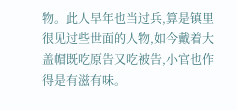物。此人早年也当过兵,算是镇里很见过些世面的人物,如今戴着大盖帽既吃原告又吃被告,小官也作得是有滋有味。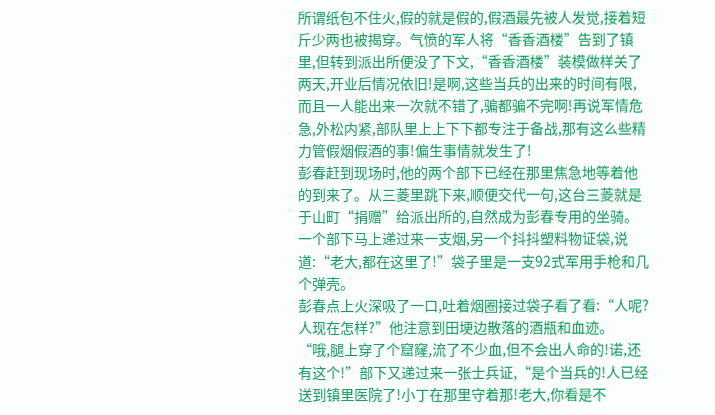所谓纸包不住火,假的就是假的,假酒最先被人发觉,接着短斤少两也被揭穿。气愤的军人将“香香酒楼”告到了镇里,但转到派出所便没了下文,“香香酒楼”装模做样关了两天,开业后情况依旧!是啊,这些当兵的出来的时间有限,而且一人能出来一次就不错了,骗都骗不完啊!再说军情危急,外松内紧,部队里上上下下都专注于备战,那有这么些精力管假烟假酒的事!偏生事情就发生了!
彭春赶到现场时,他的两个部下已经在那里焦急地等着他的到来了。从三菱里跳下来,顺便交代一句,这台三菱就是于山町“捐赠”给派出所的,自然成为彭春专用的坐骑。一个部下马上递过来一支烟,另一个抖抖塑料物证袋,说道:“老大,都在这里了!”袋子里是一支92式军用手枪和几个弹壳。
彭春点上火深吸了一口,吐着烟圈接过袋子看了看:“人呢?人现在怎样?”他注意到田埂边散落的酒瓶和血迹。
“哦,腿上穿了个窟窿,流了不少血,但不会出人命的!诺,还有这个!”部下又递过来一张士兵证,“是个当兵的!人已经送到镇里医院了!小丁在那里守着那!老大,你看是不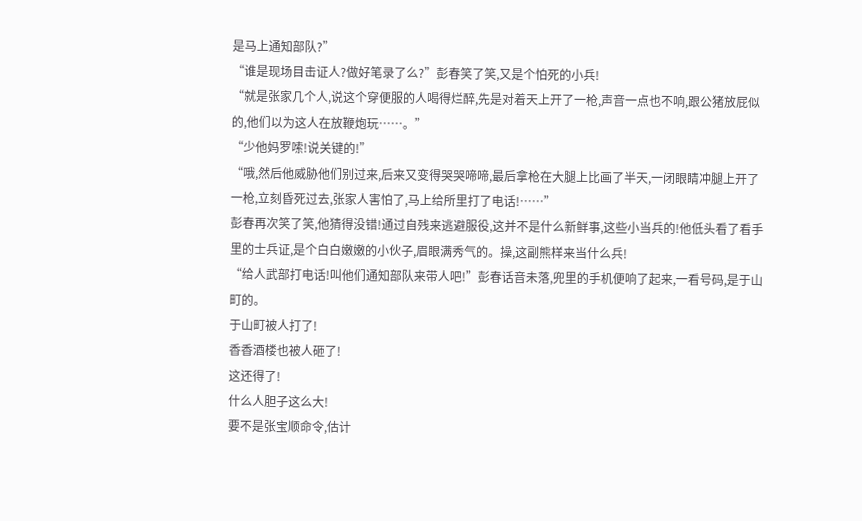是马上通知部队?”
“谁是现场目击证人?做好笔录了么?”彭春笑了笑,又是个怕死的小兵!
“就是张家几个人,说这个穿便服的人喝得烂醉,先是对着天上开了一枪,声音一点也不响,跟公猪放屁似的,他们以为这人在放鞭炮玩……。”
“少他妈罗嗦!说关键的!”
“哦,然后他威胁他们别过来,后来又变得哭哭啼啼,最后拿枪在大腿上比画了半天,一闭眼睛冲腿上开了一枪,立刻昏死过去,张家人害怕了,马上给所里打了电话!……”
彭春再次笑了笑,他猜得没错!通过自残来逃避服役,这并不是什么新鲜事,这些小当兵的!他低头看了看手里的士兵证,是个白白嫩嫩的小伙子,眉眼满秀气的。操,这副熊样来当什么兵!
“给人武部打电话!叫他们通知部队来带人吧!”彭春话音未落,兜里的手机便响了起来,一看号码,是于山町的。
于山町被人打了!
香香酒楼也被人砸了!
这还得了!
什么人胆子这么大!
要不是张宝顺命令,估计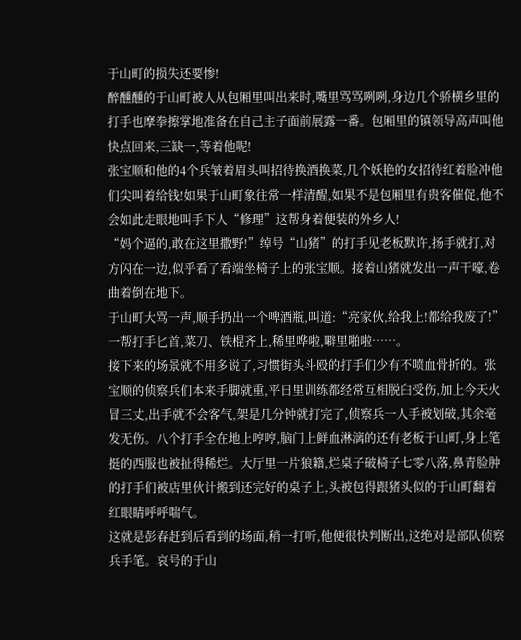于山町的损失还要惨!
醉醺醺的于山町被人从包厢里叫出来时,嘴里骂骂咧咧,身边几个骄横乡里的打手也摩拳擦掌地准备在自己主子面前展露一番。包厢里的镇领导高声叫他快点回来,三缺一,等着他呢!
张宝顺和他的4个兵皱着眉头叫招待换酒换菜,几个妖艳的女招待红着脸冲他们尖叫着给钱!如果于山町象往常一样清醒,如果不是包厢里有贵客催促,他不会如此走眼地叫手下人“修理”这帮身着便装的外乡人!
“妈个逼的,敢在这里撒野!”绰号“山猪”的打手见老板默许,扬手就打,对方闪在一边,似乎看了看端坐椅子上的张宝顺。接着山猪就发出一声干嚎,卷曲着倒在地下。
于山町大骂一声,顺手扔出一个啤酒瓶,叫道:“亮家伙,给我上!都给我废了!”一帮打手匕首,菜刀、铁棍齐上,稀里哗啦,噼里啪啦……。
接下来的场景就不用多说了,习惯街头斗殴的打手们少有不喷血骨折的。张宝顺的侦察兵们本来手脚就重,平日里训练都经常互相脱臼受伤,加上今天火冒三丈,出手就不会客气,架是几分钟就打完了,侦察兵一人手被划破,其余毫发无伤。八个打手全在地上哼哼,脑门上鲜血淋漓的还有老板于山町,身上笔挺的西服也被扯得稀烂。大厅里一片狼籍,烂桌子破椅子七零八落,鼻青脸肿的打手们被店里伙计搬到还完好的桌子上,头被包得跟猪头似的于山町翻着红眼睛呼呼喘气。
这就是彭春赶到后看到的场面,稍一打听,他便很快判断出,这绝对是部队侦察兵手笔。哀号的于山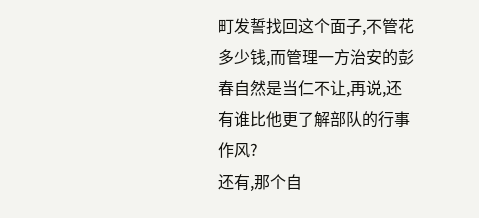町发誓找回这个面子,不管花多少钱,而管理一方治安的彭春自然是当仁不让,再说,还有谁比他更了解部队的行事作风?
还有,那个自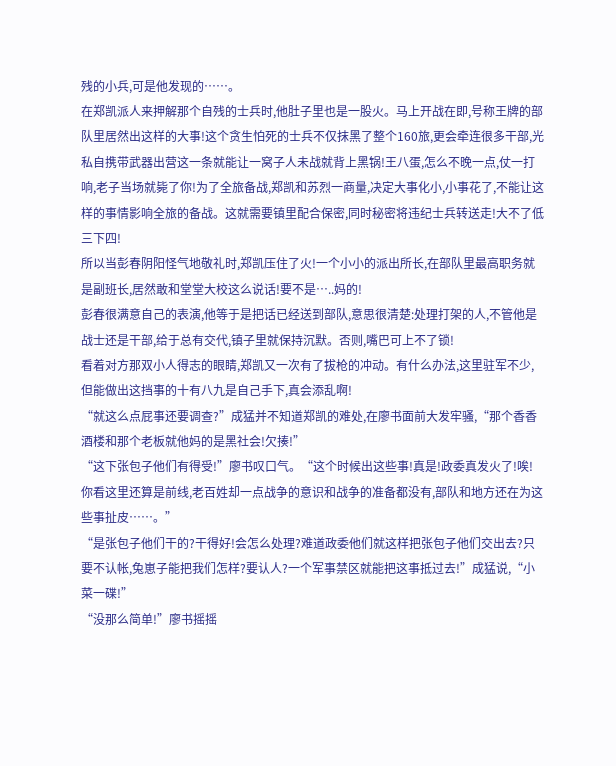残的小兵,可是他发现的……。
在郑凯派人来押解那个自残的士兵时,他肚子里也是一股火。马上开战在即,号称王牌的部队里居然出这样的大事!这个贪生怕死的士兵不仅抹黑了整个160旅,更会牵连很多干部,光私自携带武器出营这一条就能让一窝子人未战就背上黑锅!王八蛋,怎么不晚一点,仗一打响,老子当场就毙了你!为了全旅备战,郑凯和苏烈一商量,决定大事化小,小事花了,不能让这样的事情影响全旅的备战。这就需要镇里配合保密,同时秘密将违纪士兵转送走!大不了低三下四!
所以当彭春阴阳怪气地敬礼时,郑凯压住了火!一个小小的派出所长,在部队里最高职务就是副班长,居然敢和堂堂大校这么说话!要不是…..妈的!
彭春很满意自己的表演,他等于是把话已经送到部队,意思很清楚:处理打架的人,不管他是战士还是干部,给于总有交代,镇子里就保持沉默。否则,嘴巴可上不了锁!
看着对方那双小人得志的眼睛,郑凯又一次有了拔枪的冲动。有什么办法,这里驻军不少,但能做出这挡事的十有八九是自己手下,真会添乱啊!
“就这么点屁事还要调查?”成猛并不知道郑凯的难处,在廖书面前大发牢骚,“那个香香酒楼和那个老板就他妈的是黑社会!欠揍!”
“这下张包子他们有得受!”廖书叹口气。“这个时候出这些事!真是!政委真发火了!唉!你看这里还算是前线,老百姓却一点战争的意识和战争的准备都没有,部队和地方还在为这些事扯皮……。”
“是张包子他们干的?干得好!会怎么处理?难道政委他们就这样把张包子他们交出去?只要不认帐,兔崽子能把我们怎样?要认人?一个军事禁区就能把这事抵过去!”成猛说,“小菜一碟!”
“没那么简单!”廖书摇摇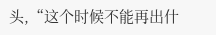头,“这个时候不能再出什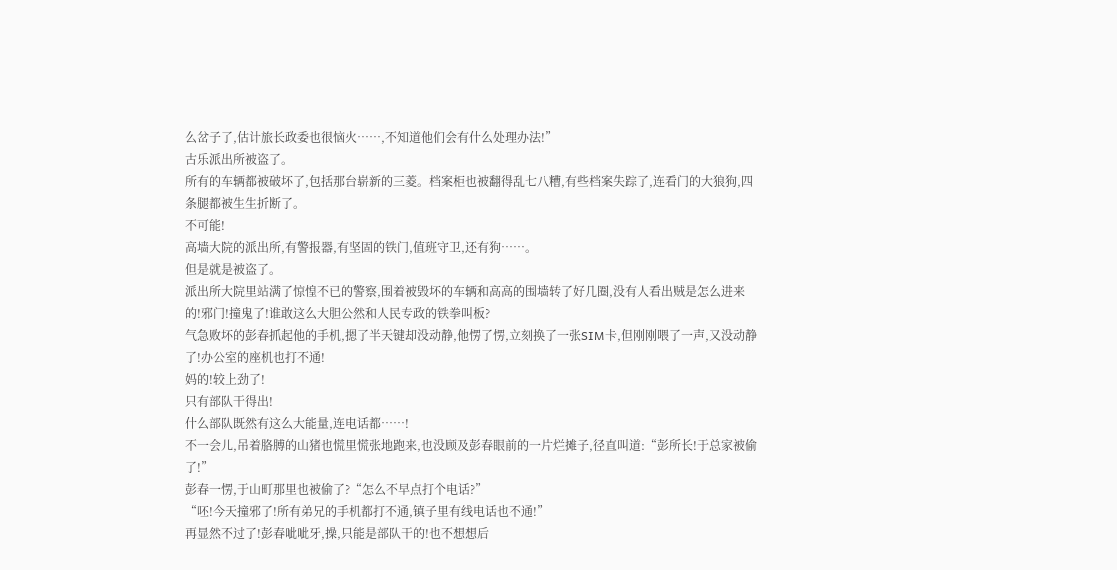么岔子了,估计旅长政委也很恼火……,不知道他们会有什么处理办法!”
古乐派出所被盗了。
所有的车辆都被破坏了,包括那台崭新的三菱。档案柜也被翻得乱七八糟,有些档案失踪了,连看门的大狼狗,四条腿都被生生折断了。
不可能!
高墙大院的派出所,有警报器,有坚固的铁门,值班守卫,还有狗……。
但是就是被盗了。
派出所大院里站满了惊惶不已的警察,围着被毁坏的车辆和高高的围墙转了好几圈,没有人看出贼是怎么进来的!邪门!撞鬼了!谁敢这么大胆公然和人民专政的铁拳叫板?
气急败坏的彭春抓起他的手机,摁了半天键却没动静,他愣了愣,立刻换了一张SIM卡,但刚刚喂了一声,又没动静了!办公室的座机也打不通!
妈的!较上劲了!
只有部队干得出!
什么部队既然有这么大能量,连电话都……!
不一会儿,吊着胳膊的山猪也慌里慌张地跑来,也没顾及彭春眼前的一片烂摊子,径直叫道:“彭所长!于总家被偷了!”
彭春一愣,于山町那里也被偷了?“怎么不早点打个电话?”
“呸!今天撞邪了!所有弟兄的手机都打不通,镇子里有线电话也不通!”
再显然不过了!彭春呲呲牙,操,只能是部队干的!也不想想后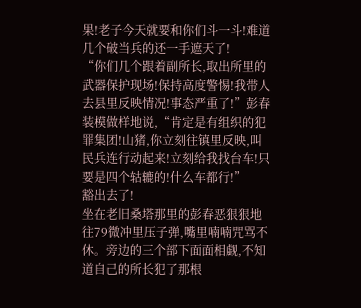果!老子今天就要和你们斗一斗!难道几个破当兵的还一手遮天了!
“你们几个跟着副所长,取出所里的武器保护现场!保持高度警惕!我带人去县里反映情况!事态严重了!”彭春装模做样地说,“肯定是有组织的犯罪集团!山猪,你立刻往镇里反映,叫民兵连行动起来!立刻给我找台车!只要是四个轱辘的!什么车都行!”
豁出去了!
坐在老旧桑塔那里的彭春恶狠狠地往79微冲里压子弹,嘴里喃喃咒骂不休。旁边的三个部下面面相觑,不知道自己的所长犯了那根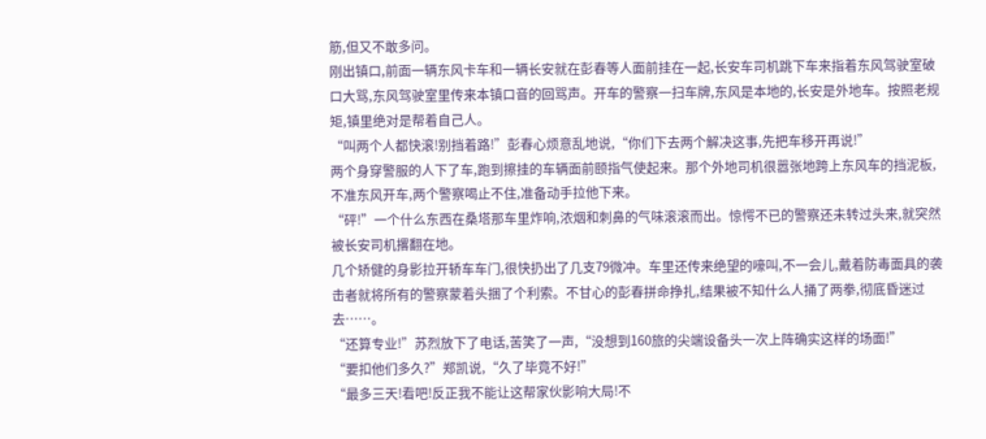筋,但又不敢多问。
刚出镇口,前面一辆东风卡车和一辆长安就在彭春等人面前挂在一起,长安车司机跳下车来指着东风驾驶室破口大骂,东风驾驶室里传来本镇口音的回骂声。开车的警察一扫车牌,东风是本地的,长安是外地车。按照老规矩,镇里绝对是帮着自己人。
“叫两个人都快滚!别挡着路!”彭春心烦意乱地说,“你们下去两个解决这事,先把车移开再说!”
两个身穿警服的人下了车,跑到擦挂的车辆面前颐指气使起来。那个外地司机很嚣张地跨上东风车的挡泥板,不准东风开车,两个警察喝止不住,准备动手拉他下来。
“砰!”一个什么东西在桑塔那车里炸响,浓烟和刺鼻的气味滚滚而出。惊愕不已的警察还未转过头来,就突然被长安司机撂翻在地。
几个矫健的身影拉开轿车车门,很快扔出了几支79微冲。车里还传来绝望的嚎叫,不一会儿,戴着防毒面具的袭击者就将所有的警察蒙着头捆了个利索。不甘心的彭春拼命挣扎,结果被不知什么人捅了两拳,彻底昏迷过去……。
“还算专业!”苏烈放下了电话,苦笑了一声,“没想到160旅的尖端设备头一次上阵确实这样的场面!”
“要扣他们多久?”郑凯说,“久了毕竟不好!”
“最多三天!看吧!反正我不能让这帮家伙影响大局!不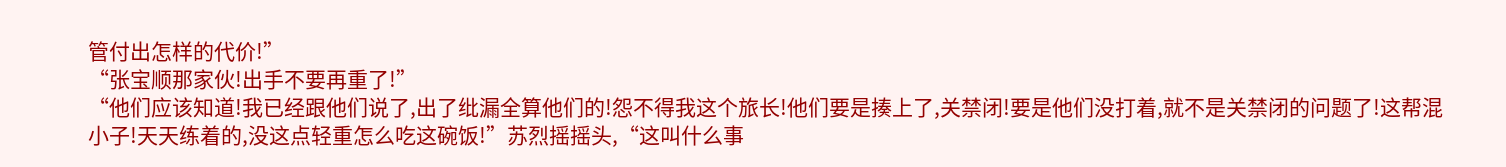管付出怎样的代价!”
“张宝顺那家伙!出手不要再重了!”
“他们应该知道!我已经跟他们说了,出了纰漏全算他们的!怨不得我这个旅长!他们要是揍上了,关禁闭!要是他们没打着,就不是关禁闭的问题了!这帮混小子!天天练着的,没这点轻重怎么吃这碗饭!”苏烈摇摇头,“这叫什么事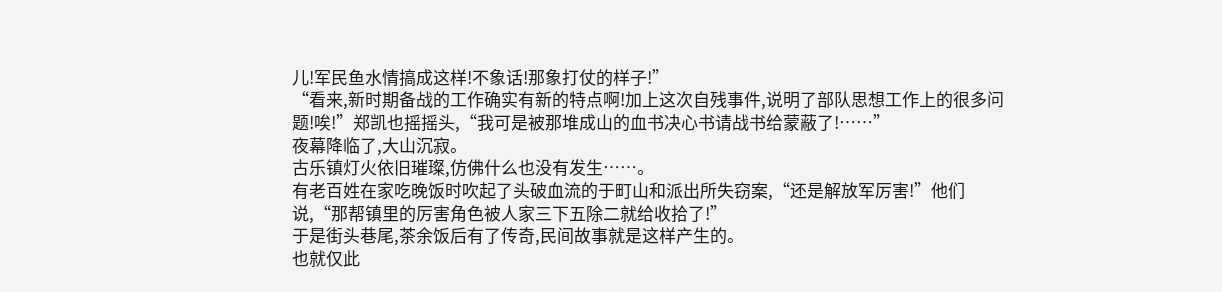儿!军民鱼水情搞成这样!不象话!那象打仗的样子!”
“看来,新时期备战的工作确实有新的特点啊!加上这次自残事件,说明了部队思想工作上的很多问题!唉!”郑凯也摇摇头,“我可是被那堆成山的血书决心书请战书给蒙蔽了!……”
夜幕降临了,大山沉寂。
古乐镇灯火依旧璀璨,仿佛什么也没有发生……。
有老百姓在家吃晚饭时吹起了头破血流的于町山和派出所失窃案,“还是解放军厉害!”他们说,“那帮镇里的厉害角色被人家三下五除二就给收拾了!”
于是街头巷尾,茶余饭后有了传奇,民间故事就是这样产生的。
也就仅此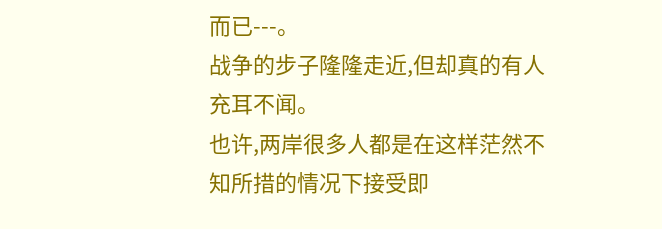而已---。
战争的步子隆隆走近,但却真的有人充耳不闻。
也许,两岸很多人都是在这样茫然不知所措的情况下接受即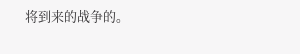将到来的战争的。